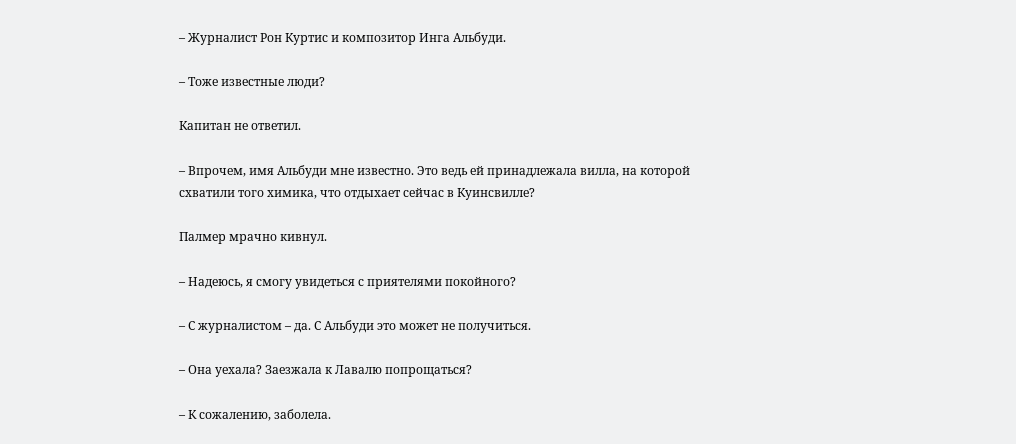– Журналист Рон Куртис и композитор Инга Альбуди.

– Тоже известные люди?

Капитан не ответил.

– Впрочем, имя Альбуди мне известно. Это ведь ей принадлежала вилла, на которой схватили того химика, что отдыхает сейчас в Куинсвилле?

Палмер мрачно кивнул.

– Надеюсь, я смогу увидеться с приятелями покойного?

– С журналистом – да. С Альбуди это может не получиться.

– Она уехала? Заезжала к Лавалю попрощаться?

– К сожалению, заболела.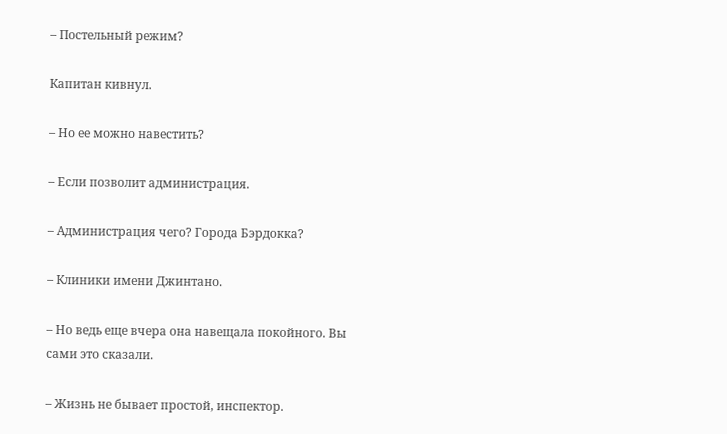– Постельный режим?

Капитан кивнул.

– Но ее можно навестить?

– Если позволит администрация.

– Администрация чего? Города Бэрдокка?

– Клиники имени Джинтано.

– Но ведь еще вчера она навещала покойного. Вы сами это сказали.

– Жизнь не бывает простой, инспектор.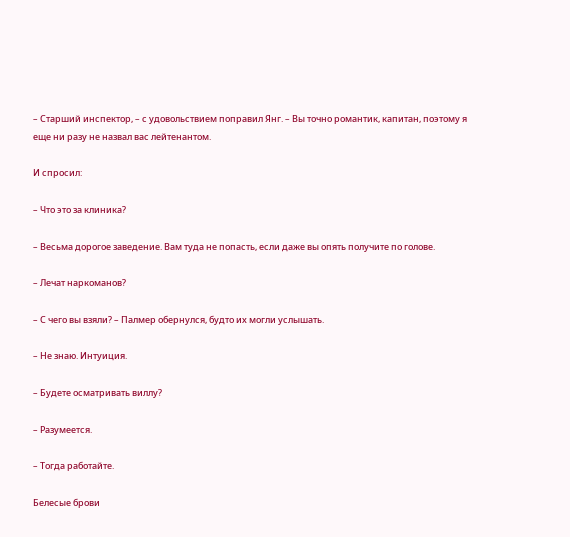– Старший инспектор, – с удовольствием поправил Янг. – Вы точно романтик, капитан, поэтому я еще ни разу не назвал вас лейтенантом.

И спросил:

– Что это за клиника?

– Весьма дорогое заведение. Вам туда не попасть, если даже вы опять получите по голове.

– Лечат наркоманов?

– С чего вы взяли? – Палмер обернулся, будто их могли услышать.

– Не знаю. Интуиция.

– Будете осматривать виллу?

– Разумеется.

– Тогда работайте.

Белесые брови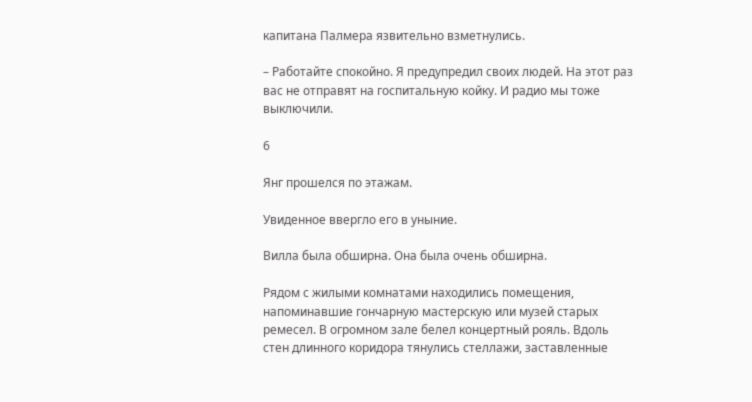капитана Палмера язвительно взметнулись.

– Работайте спокойно. Я предупредил своих людей. На этот раз вас не отправят на госпитальную койку. И радио мы тоже выключили.

6

Янг прошелся по этажам.

Увиденное ввергло его в уныние.

Вилла была обширна. Она была очень обширна.

Рядом с жилыми комнатами находились помещения, напоминавшие гончарную мастерскую или музей старых ремесел. В огромном зале белел концертный рояль. Вдоль стен длинного коридора тянулись стеллажи, заставленные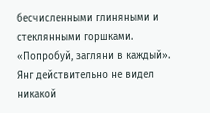бесчисленными глиняными и стеклянными горшками. «Попробуй, загляни в каждый». Янг действительно не видел никакой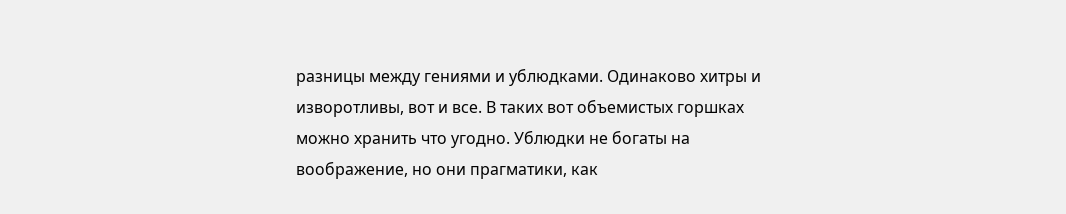разницы между гениями и ублюдками. Одинаково хитры и изворотливы, вот и все. В таких вот объемистых горшках можно хранить что угодно. Ублюдки не богаты на воображение, но они прагматики, как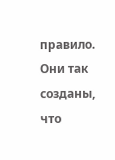правило. Они так созданы, что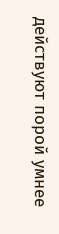действуют порой умнее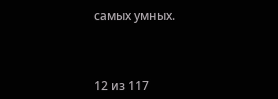самых умных.



12 из 117